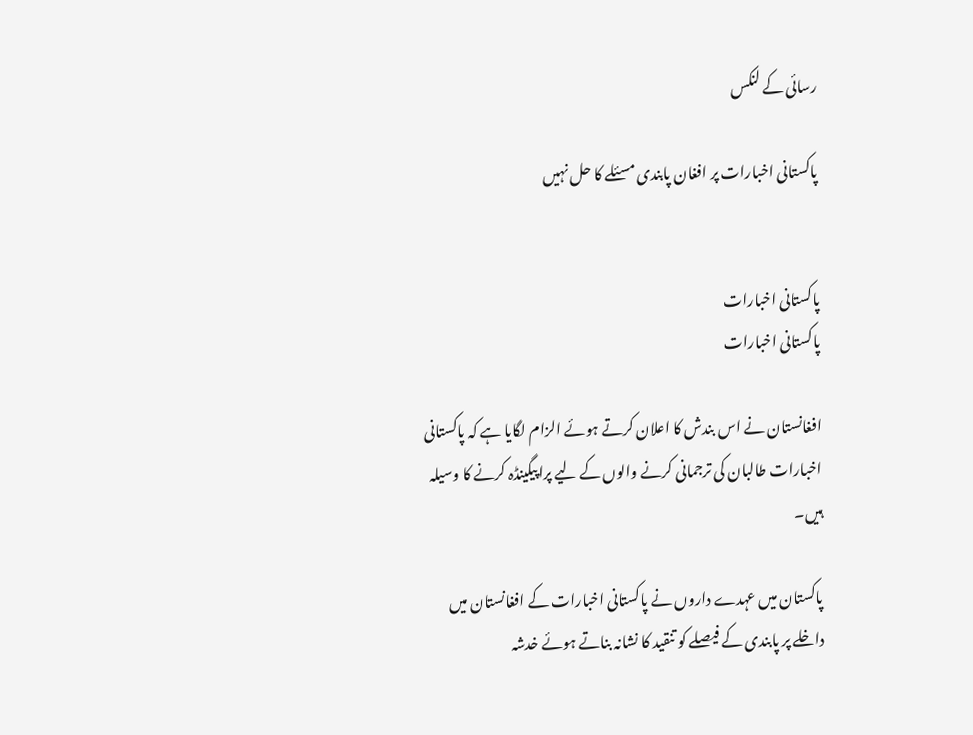رسائی کے لنکس

پاکستانی اخبارات پر افغان پابندی مسئلے کا حل نہیں


پاکستانی اخبارات
پاکستانی اخبارات

افغانستان نے اس بندش کا اعلان کرتے ہوئے الزام لگایا ہے کہ پاکستانی اخبارات طالبان کی ترجمانی کرنے والوں کے لیے پراپیگینڈہ کرنے کا وسیلہ ہیں۔

پاکستان میں عہدے داروں نے پاکستانی اخبارات کے افغانستان میں داخلے پر پابندی کے فیصلے کو تنقید کا نشانہ بناتے ہوئے خدشہ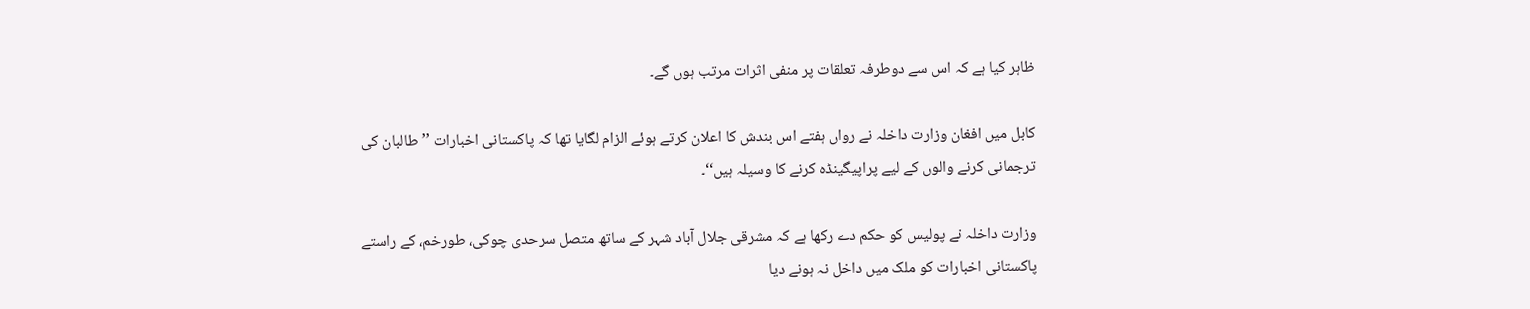ظاہر کیا ہے کہ اس سے دوطرفہ تعلقات پر منفی اثرات مرتب ہوں گے۔

کابل میں افغان وزارت داخلہ نے رواں ہفتے اس بندش کا اعلان کرتے ہوئے الزام لگایا تھا کہ پاکستانی اخبارات ’’طالبان کی ترجمانی کرنے والوں کے لیے پراپیگینڈہ کرنے کا وسیلہ ہیں‘‘۔

وزارت داخلہ نے پولیس کو حکم دے رکھا ہے کہ مشرقی جلال آباد شہر کے ساتھ متصل سرحدی چوکی، طورخم، کے راستے پاکستانی اخبارات کو ملک میں داخل نہ ہونے دیا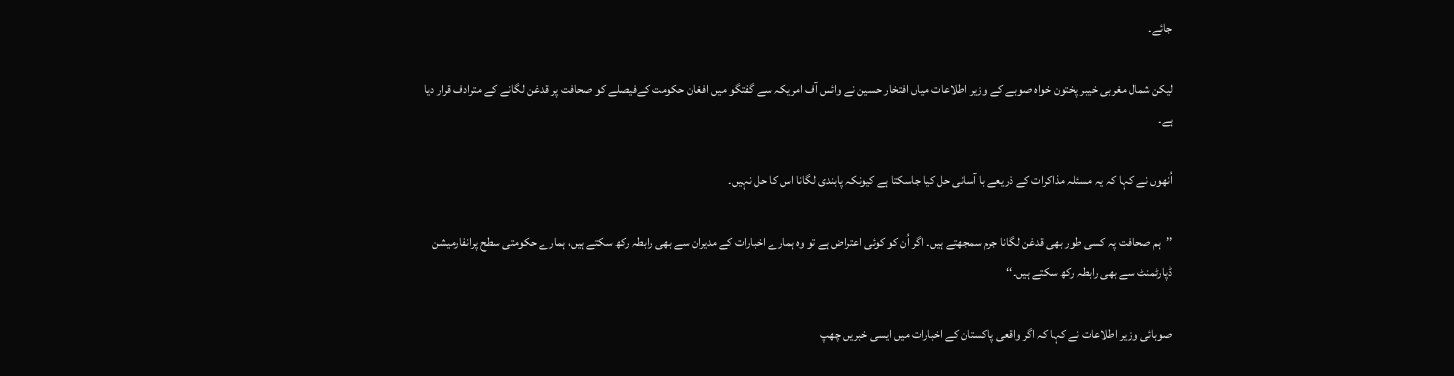جائے۔

لیکن شمال مغربی خیبر پختون خواہ صوبے کے وزیر اطلاعات میاں افتخار حسین نے وائس آف امریکہ سے گفتگو میں افغان حکومت کےفیصلے کو صحافت پر قدغن لگانے کے مترادف قرار دیا ہے۔

اُنھوں نے کہا کہ یہ مسئلہ مذاکرات کے ذریعے با آسانی حل کیا جاسکتا ہے کیونکہ پابندی لگانا اس کا حل نہیں۔

’’ہم صحافت پہ کسی طور بھی قدغن لگانا جرم سمجھتے ہیں۔ اگر اُن کو کوئی اعتراض ہے تو وہ ہمارے اخبارات کے مدیران سے بھی رابطہ رکھ سکتے ہیں، ہمارے حکومتی سطح پرانفارمیشن ڈپارٹمنٹ سے بھی رابطہ رکھ سکتے ہیں۔‘‘

صوبائی وزیر اطلاعات نے کہا کہ اگر واقعی پاکستان کے اخبارات میں ایسی خبریں چھپ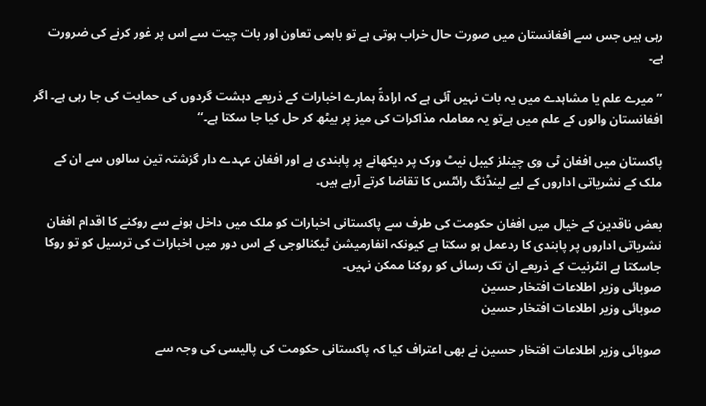رہی ہیں جس سے افغانستان میں صورت حال خراب ہوتی ہے تو باہمی تعاون اور بات چیت سے اس پر غور کرنے کی ضرورت ہے۔

’’میرے علم یا مشاہدے میں یہ بات نہیں آئی ہے کہ ارادةً ہمارے اخبارات کے ذریعے دہشت گردوں کی حمایت کی جا رہی ہے۔ اگر افغانستان والوں کے علم میں ہےتو یہ معاملہ مذاکرات کی میز پر بیٹھ کر حل کیا جا سکتا ہے۔‘‘

پاکستان میں افغان ٹی وی چینلز کیبل نیٹ ورک پر دیکھانے پر پابندی ہے اور افغان عہدے دار گزشتہ تین سالوں سے ان کے ملک کے نشریاتی اداروں کے لیے لینڈنگ رائٹس کا تقاضا کرتے آرہے ہیں۔

بعض ناقدین کے خیال میں افغان حکومت کی طرف سے پاکستانی اخبارات کو ملک میں داخل ہونے سے روکنے کا اقدام افغان نشریاتی اداروں پر پابندی کا ردعمل ہو سکتا ہے کیونکہ انفارمیشن ٹیکنالوجی کے اس دور میں اخبارات کی ترسیل کو تو روکا جاسکتا ہے انٹرنیت کے ذریعے ان تک رسائی کو روکنا ممکن نہیں۔
صوبائی وزیر اطلاعات افتخار حسین
صوبائی وزیر اطلاعات افتخار حسین

صوبائی وزیر اطلاعات افتخار حسین نے بھی اعتراف کیا کہ پاکستانی حکومت کی پالیسی کی وجہ سے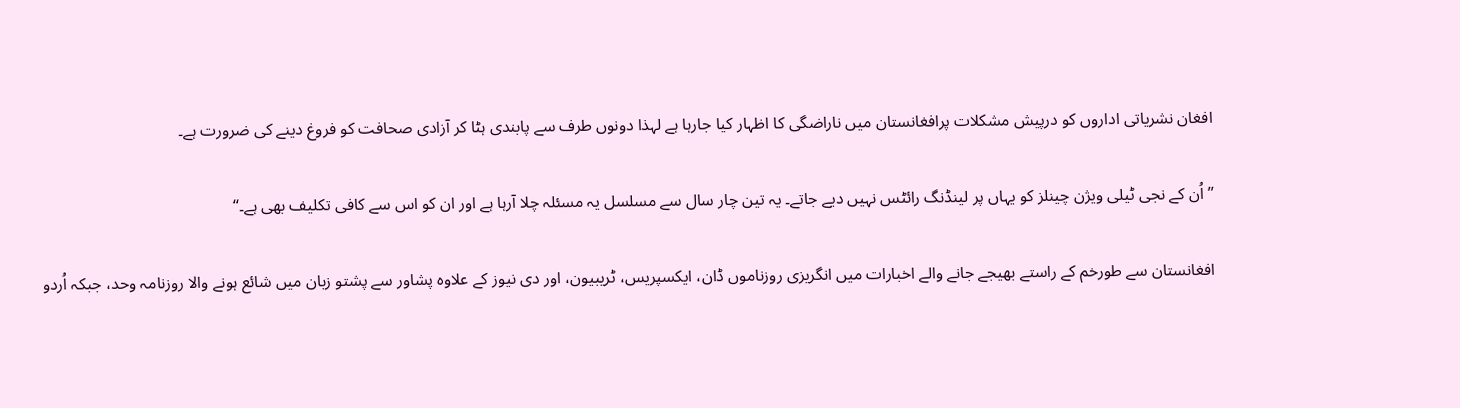افغان نشریاتی اداروں کو درپیش مشکلات پرافغانستان میں ناراضگی کا اظہار کیا جارہا ہے لہذا دونوں طرف سے پابندی ہٹا کر آزادی صحافت کو فروغ دینے کی ضرورت ہے۔

’’اُن کے نجی ٹیلی ویژن چینلز کو یہاں پر لینڈنگ رائٹس نہیں دیے جاتے۔ یہ تین چار سال سے مسلسل یہ مسئلہ چلا آرہا ہے اور ان کو اس سے کافی تکلیف بھی ہے۔‘‘

افغانستان سے طورخم کے راستے بھیجے جانے والے اخبارات میں انگریزی روزناموں ڈان، ایکسپریس، ٹریبیون، اور دی نیوز کے علاوہ پشاور سے پشتو زبان میں شائع ہونے والا روزنامہ وحد، جبکہ اُردو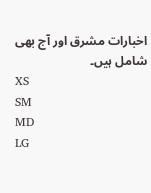اخبارات مشرق اور آج بھی شامل ہیں۔
XS
SM
MD
LG